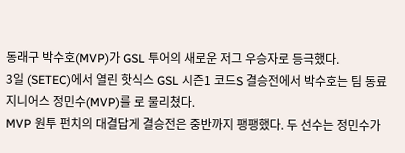동래구 박수호(MVP)가 GSL 투어의 새로운 저그 우승자로 등극했다.
3일 (SETEC)에서 열린 핫식스 GSL 시즌1 코드S 결승전에서 박수호는 팀 동료 지니어스 정민수(MVP)를 로 물리쳤다.
MVP 원투 펀치의 대결답게 결승전은 중반까지 팽팽했다. 두 선수는 정민수가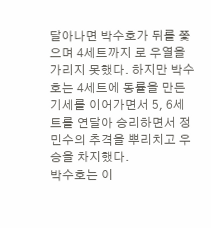달아나면 박수호가 뒤를 쫓으며 4세트까지 로 우열을 가리지 못했다. 하지만 박수호는 4세트에 동률을 만든 기세를 이어가면서 5, 6세트를 연달아 승리하면서 정민수의 추격을 뿌리치고 우승을 차지했다.
박수호는 이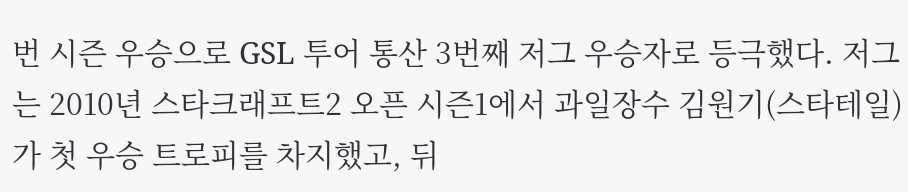번 시즌 우승으로 GSL 투어 통산 3번째 저그 우승자로 등극했다. 저그는 2010년 스타크래프트2 오픈 시즌1에서 과일장수 김원기(스타테일)가 첫 우승 트로피를 차지했고, 뒤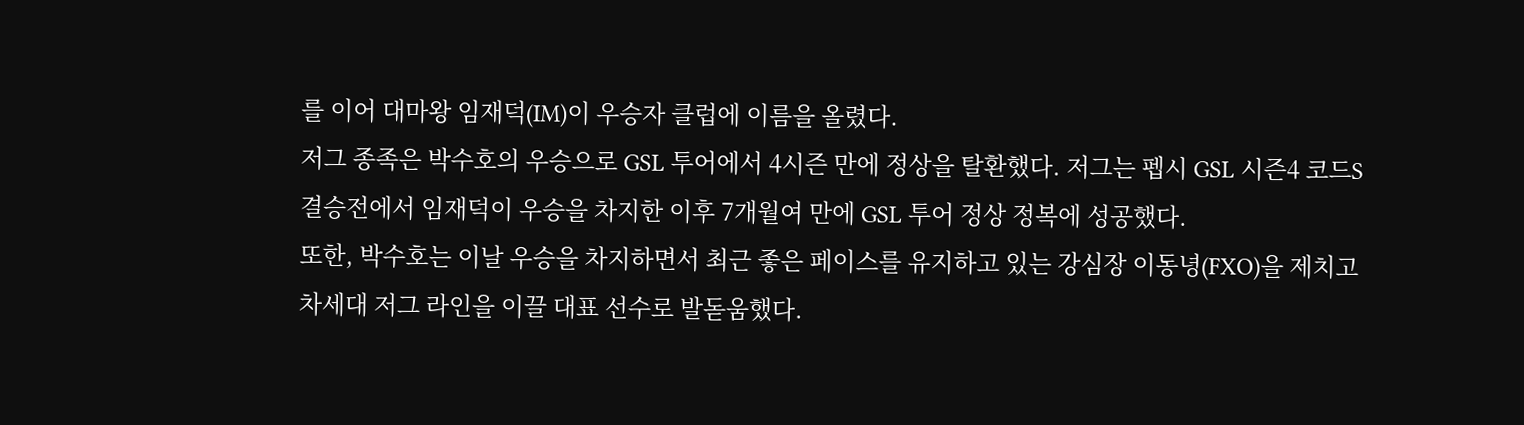를 이어 대마왕 임재덕(IM)이 우승자 클럽에 이름을 올렸다.
저그 종족은 박수호의 우승으로 GSL 투어에서 4시즌 만에 정상을 탈환했다. 저그는 펩시 GSL 시즌4 코드S 결승전에서 임재덕이 우승을 차지한 이후 7개월여 만에 GSL 투어 정상 정복에 성공했다.
또한, 박수호는 이날 우승을 차지하면서 최근 좋은 페이스를 유지하고 있는 강심장 이동녕(FXO)을 제치고 차세대 저그 라인을 이끌 대표 선수로 발돋움했다.